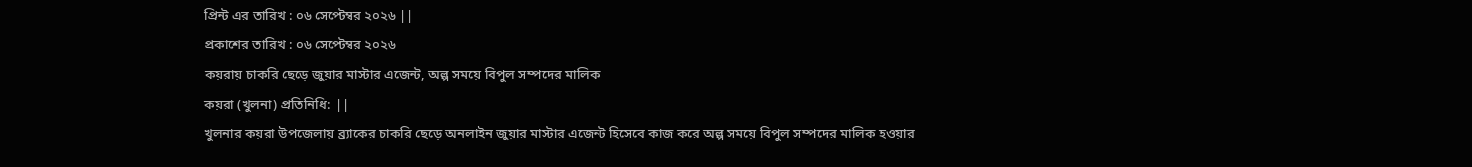প্রিন্ট এর তারিখ : ০৬ সেপ্টেম্বর ২০২৬ ||
প্রকাশের তারিখ : ০৬ সেপ্টেম্বর ২০২৬
কয়রায় চাকরি ছেড়ে জুয়ার মাস্টার এজেন্ট, অল্প সময়ে বিপুল সম্পদের মালিক
কয়রা (খুলনা) প্রতিনিধি: ||
খুলনার কয়রা উপজেলায় ব্র্যাকের চাকরি ছেড়ে অনলাইন জুয়ার মাস্টার এজেন্ট হিসেবে কাজ করে অল্প সময়ে বিপুল সম্পদের মালিক হওয়ার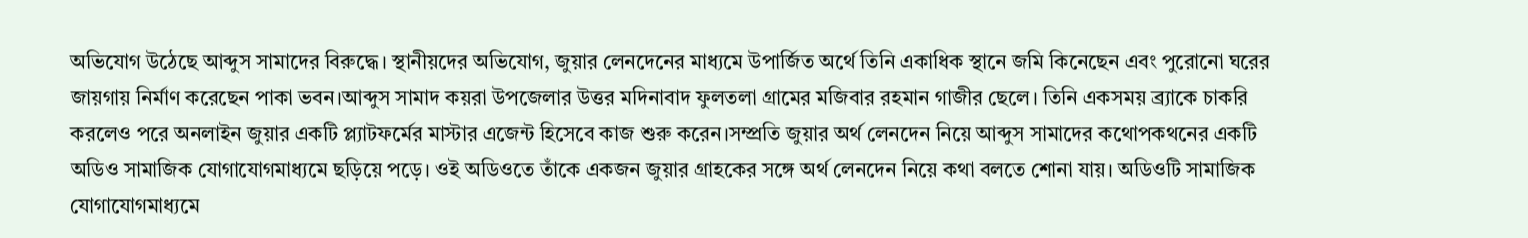অভিযোগ উঠেছে আব্দুস সামাদের বিরুদ্ধে। স্থানীয়দের অভিযোগ, জুয়ার লেনদেনের মাধ্যমে উপার্জিত অর্থে তিনি একাধিক স্থানে জমি কিনেছেন এবং পুরোনো ঘরের জায়গায় নির্মাণ করেছেন পাকা ভবন।আব্দুস সামাদ কয়রা উপজেলার উত্তর মদিনাবাদ ফুলতলা গ্রামের মজিবার রহমান গাজীর ছেলে। তিনি একসময় ব্র্যাকে চাকরি করলেও পরে অনলাইন জুয়ার একটি প্ল্যাটফর্মের মাস্টার এজেন্ট হিসেবে কাজ শুরু করেন।সম্প্রতি জুয়ার অর্থ লেনদেন নিয়ে আব্দুস সামাদের কথোপকথনের একটি অডিও সামাজিক যোগাযোগমাধ্যমে ছড়িয়ে পড়ে। ওই অডিওতে তাঁকে একজন জুয়ার গ্রাহকের সঙ্গে অর্থ লেনদেন নিয়ে কথা বলতে শোনা যায়। অডিওটি সামাজিক যোগাযোগমাধ্যমে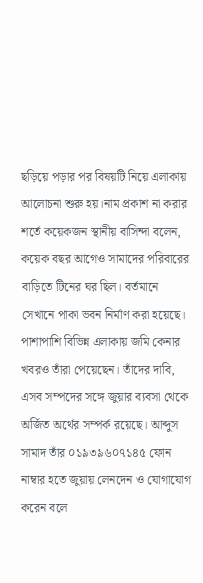ছড়িয়ে পড়ার পর বিষয়টি নিয়ে এলাকায় আলোচনা শুরু হয়।নাম প্রকাশ না করার শর্তে কয়েকজন স্থানীয় বাসিন্দা বলেন, কয়েক বছর আগেও সামাদের পরিবারের বাড়িতে টিনের ঘর ছিল। বর্তমানে সেখানে পাকা ভবন নির্মাণ করা হয়েছে। পাশাপাশি বিভিন্ন এলাকায় জমি কেনার খবরও তাঁরা পেয়েছেন। তাঁদের দাবি, এসব সম্পদের সঙ্গে জুয়ার ব্যবসা থেকে অর্জিত অর্থের সম্পর্ক রয়েছে। আব্দুস সামাদ তাঁর ০১৯৩৯৬০৭১৪৫ ফোন নাম্বার হতে জুয়ায় লেনদেন ও যোগাযোগ করেন বলে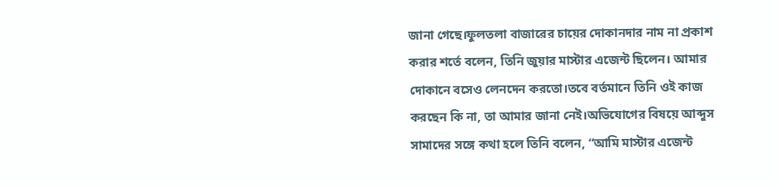জানা গেছে।ফুলতলা বাজারের চায়ের দোকানদার নাম না প্রকাশ করার শর্তে বলেন, তিনি জুয়ার মাস্টার এজেন্ট ছিলেন। আমার দোকানে বসেও লেনদেন করতো।তবে বর্তমানে তিনি ওই কাজ করছেন কি না, তা আমার জানা নেই।অভিযোগের বিষয়ে আব্দুস সামাদের সঙ্গে কথা হলে তিনি বলেন, “আমি মাস্টার এজেন্ট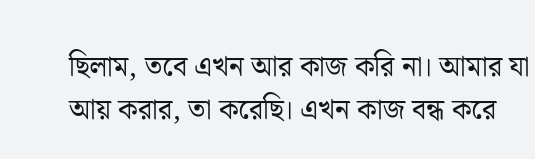ছিলাম, তবে এখন আর কাজ করি না। আমার যা আয় করার, তা করেছি। এখন কাজ বন্ধ করে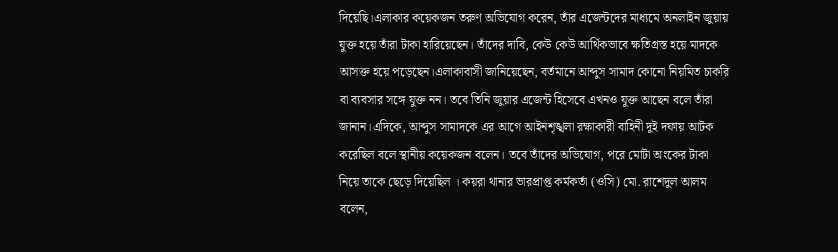দিয়েছি।এলাকার কয়েকজন তরুণ অভিযোগ করেন, তাঁর এজেন্টদের মাধ্যমে অনলাইন জুয়ায় যুক্ত হয়ে তাঁরা টাকা হারিয়েছেন। তাঁদের দাবি, কেউ কেউ আর্থিকভাবে ক্ষতিগ্রস্ত হয়ে মাদকে আসক্ত হয়ে পড়েছেন।এলাকাবাসী জানিয়েছেন, বর্তমানে আব্দুস সামাদ কোনো নিয়মিত চাকরি বা ব্যবসার সঙ্গে যুক্ত নন। তবে তিনি জুয়ার এজেন্ট হিসেবে এখনও যুক্ত আছেন বলে তাঁরা জানান।এদিকে, আব্দুস সামাদকে এর আগে আইনশৃঙ্খলা রক্ষাকারী বাহিনী দুই দফায় আটক করেছিল বলে স্থানীয় কয়েকজন বলেন। তবে তাঁদের অভিযোগ, পরে মোটা অংকের টাকা নিয়ে তাকে ছেড়ে দিয়েছিল । কয়রা থানার ভারপ্রাপ্ত কর্মকর্তা (ওসি) মো. রাশেদুল আলম বলেন,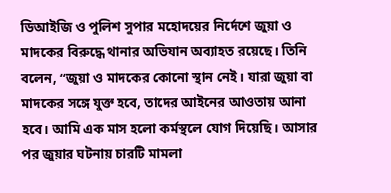ডিআইজি ও পুলিশ সুপার মহোদয়ের নির্দেশে জুয়া ও মাদকের বিরুদ্ধে থানার অভিযান অব্যাহত রয়েছে। তিনি বলেন, “জুয়া ও মাদকের কোনো স্থান নেই। যারা জুয়া বা মাদকের সঙ্গে যুক্ত হবে, তাদের আইনের আওতায় আনা হবে। আমি এক মাস হলো কর্মস্থলে যোগ দিয়েছি। আসার পর জুয়ার ঘটনায় চারটি মামলা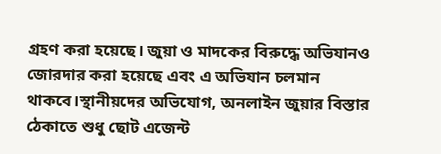গ্রহণ করা হয়েছে। জুয়া ও মাদকের বিরুদ্ধে অভিযানও জোরদার করা হয়েছে এবং এ অভিযান চলমান থাকবে।স্থানীয়দের অভিযোগ, অনলাইন জুয়ার বিস্তার ঠেকাতে শুধু ছোট এজেন্ট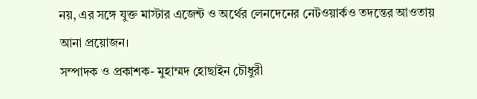নয়, এর সঙ্গে যুক্ত মাস্টার এজেন্ট ও অর্থের লেনদেনের নেটওয়ার্কও তদন্তের আওতায় আনা প্রয়োজন।
সম্পাদক ও প্রকাশক- মুহাম্মদ হোছাইন চৌধুরী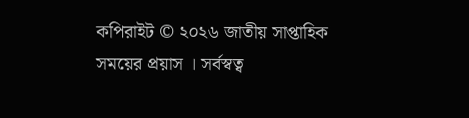কপিরাইট © ২০২৬ জাতীয় সাপ্তাহিক সময়ের প্রয়াস । সর্বস্বত্ব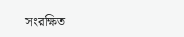সংরক্ষিত